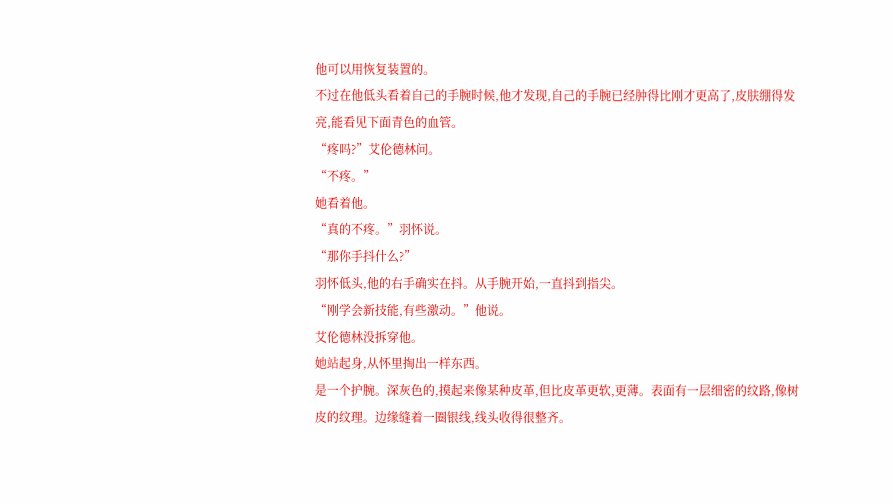他可以用恢复装置的。
不过在他低头看着自己的手腕时候,他才发现,自己的手腕已经肿得比刚才更高了,皮肤绷得发亮,能看见下面青色的血管。
“疼吗?”艾伦德林问。
“不疼。”
她看着他。
“真的不疼。”羽怀说。
“那你手抖什么?”
羽怀低头,他的右手确实在抖。从手腕开始,一直抖到指尖。
“刚学会新技能,有些激动。”他说。
艾伦德林没拆穿他。
她站起身,从怀里掏出一样东西。
是一个护腕。深灰色的,摸起来像某种皮革,但比皮革更软,更薄。表面有一层细密的纹路,像树皮的纹理。边缘缝着一圈银线,线头收得很整齐。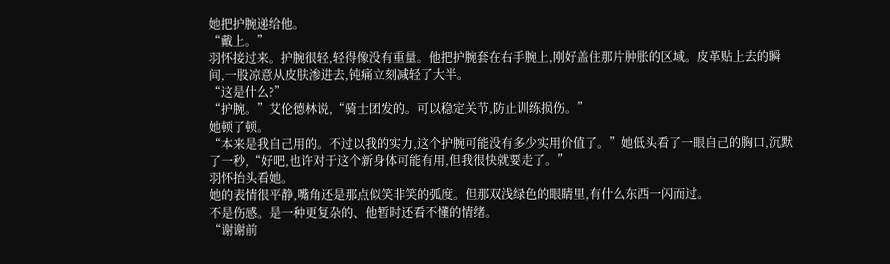她把护腕递给他。
“戴上。”
羽怀接过来。护腕很轻,轻得像没有重量。他把护腕套在右手腕上,刚好盖住那片肿胀的区域。皮革贴上去的瞬间,一股凉意从皮肤渗进去,钝痛立刻减轻了大半。
“这是什么?”
“护腕。”艾伦德林说,“骑士团发的。可以稳定关节,防止训练损伤。”
她顿了顿。
“本来是我自己用的。不过以我的实力,这个护腕可能没有多少实用价值了。”她低头看了一眼自己的胸口,沉默了一秒,“好吧,也许对于这个新身体可能有用,但我很快就要走了。”
羽怀抬头看她。
她的表情很平静,嘴角还是那点似笑非笑的弧度。但那双浅绿色的眼睛里,有什么东西一闪而过。
不是伤感。是一种更复杂的、他暂时还看不懂的情绪。
“谢谢前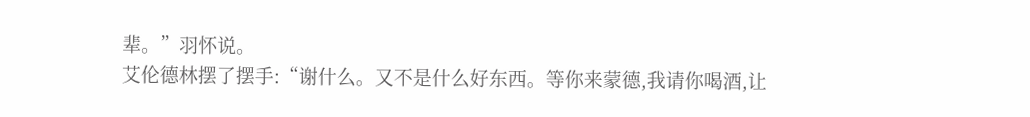辈。”羽怀说。
艾伦德林摆了摆手:“谢什么。又不是什么好东西。等你来蒙德,我请你喝酒,让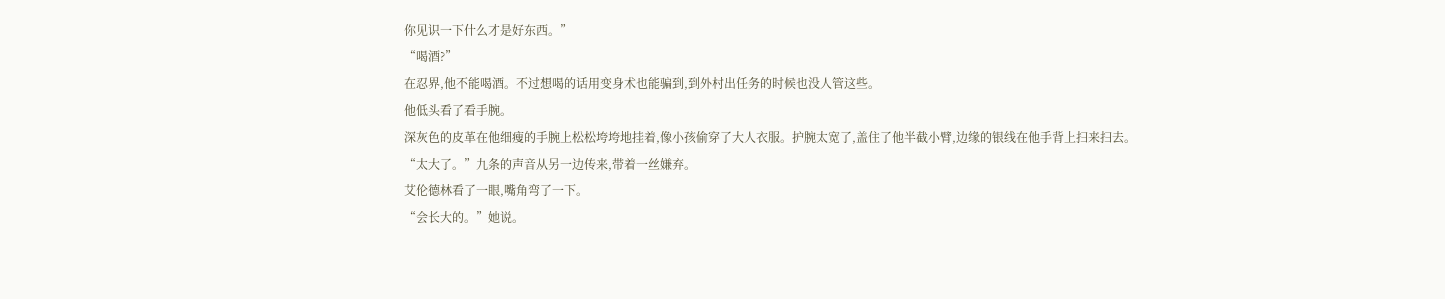你见识一下什么才是好东西。”
“喝酒?”
在忍界,他不能喝酒。不过想喝的话用变身术也能骗到,到外村出任务的时候也没人管这些。
他低头看了看手腕。
深灰色的皮革在他细瘦的手腕上松松垮垮地挂着,像小孩偷穿了大人衣服。护腕太宽了,盖住了他半截小臂,边缘的银线在他手背上扫来扫去。
“太大了。”九条的声音从另一边传来,带着一丝嫌弃。
艾伦德林看了一眼,嘴角弯了一下。
“会长大的。”她说。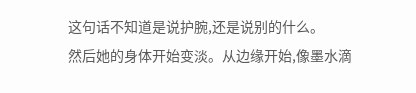这句话不知道是说护腕,还是说别的什么。
然后她的身体开始变淡。从边缘开始,像墨水滴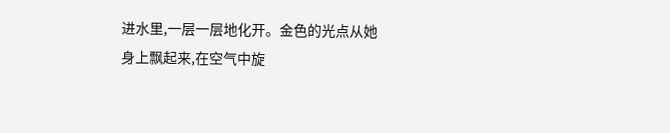进水里,一层一层地化开。金色的光点从她身上飘起来,在空气中旋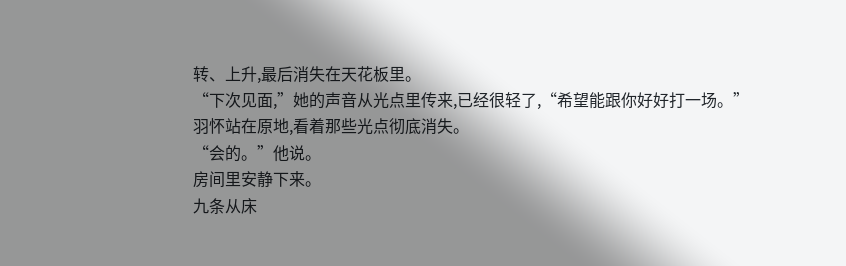转、上升,最后消失在天花板里。
“下次见面,”她的声音从光点里传来,已经很轻了,“希望能跟你好好打一场。”
羽怀站在原地,看着那些光点彻底消失。
“会的。”他说。
房间里安静下来。
九条从床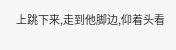上跳下来,走到他脚边,仰着头看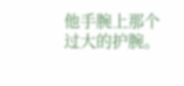他手腕上那个过大的护腕。